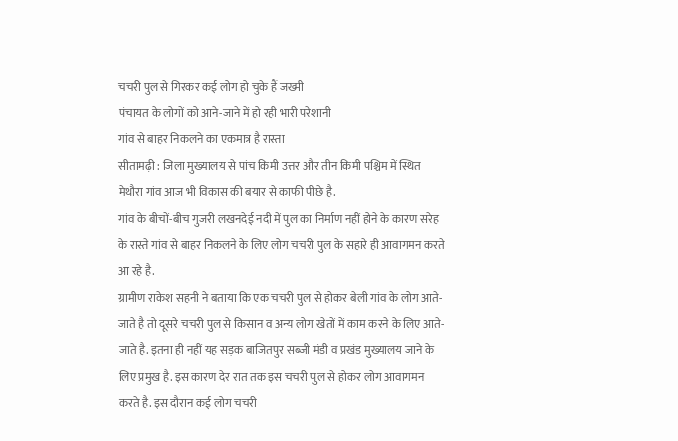चचरी पुल से गिरकर कई लोग हो चुके हैं जख्मी
पंचायत के लोगों को आने-जाने में हो रही भारी परेशानी
गांव से बाहर निकलने का एकमात्र है रास्ता
सीतामढ़ी : जिला मुख्यालय से पांच किमी उत्तर और तीन किमी पश्चिम में स्थित मेथौरा गांव आज भी विकास की बयार से काफी पीछे है.
गांव के बीचों-बीच गुजरी लखनदेई नदी में पुल का निर्माण नहीं होने के कारण सरेह के रास्ते गांव से बाहर निकलने के लिए लोग चचरी पुल के सहारे ही आवागमन करते आ रहे है.
ग्रामीण राकेश सहनी ने बताया कि एक चचरी पुल से होकर बेली गांव के लोग आते-जाते है तो दूसरे चचरी पुल से किसान व अन्य लोग खेतों में काम करने के लिए आते-जाते है. इतना ही नहीं यह सड़क बाजितपुर सब्जी मंडी व प्रखंड मुख्यालय जाने के लिए प्रमुख है. इस कारण देर रात तक इस चचरी पुल से होकर लोग आवागमन करते है. इस दौरान कई लोग चचरी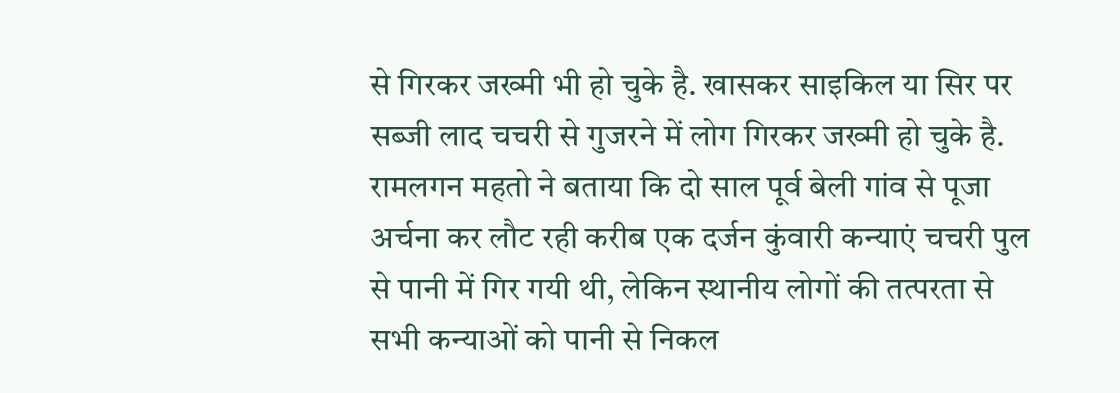से गिरकर जख्मी भी हो चुके है. खासकर साइकिल या सिर पर सब्जी लाद चचरी से गुजरने में लोग गिरकर जख्मी हो चुके है.
रामलगन महतो ने बताया कि दो साल पूर्व बेली गांव से पूजा अर्चना कर लौट रही करीब एक दर्जन कुंवारी कन्याएं चचरी पुल से पानी में गिर गयी थी, लेकिन स्थानीय लोगों की तत्परता से सभी कन्याओं को पानी से निकल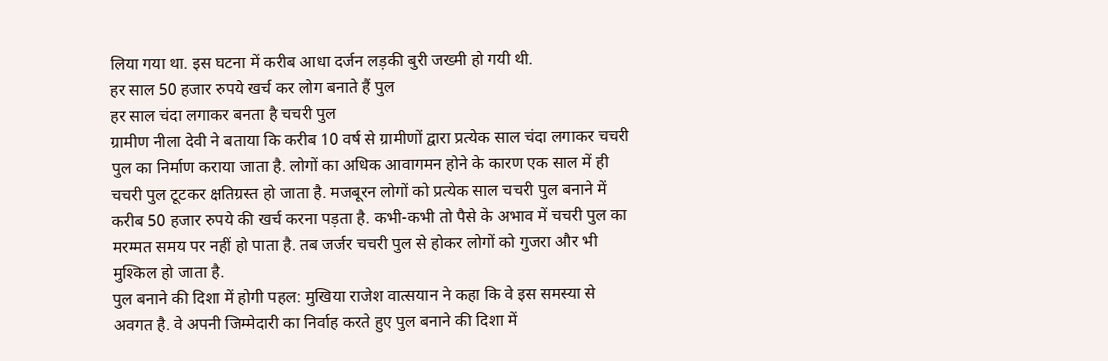लिया गया था. इस घटना में करीब आधा दर्जन लड़की बुरी जख्मी हो गयी थी.
हर साल 50 हजार रुपये खर्च कर लोग बनाते हैं पुल
हर साल चंदा लगाकर बनता है चचरी पुल
ग्रामीण नीला देवी ने बताया कि करीब 10 वर्ष से ग्रामीणों द्वारा प्रत्येक साल चंदा लगाकर चचरी पुल का निर्माण कराया जाता है. लोगों का अधिक आवागमन होने के कारण एक साल में ही चचरी पुल टूटकर क्षतिग्रस्त हो जाता है. मजबूरन लोगों को प्रत्येक साल चचरी पुल बनाने में करीब 50 हजार रुपये की खर्च करना पड़ता है. कभी-कभी तो पैसे के अभाव में चचरी पुल का मरम्मत समय पर नहीं हो पाता है. तब जर्जर चचरी पुल से होकर लोगों को गुजरा और भी मुश्किल हो जाता है.
पुल बनाने की दिशा में होगी पहल: मुखिया राजेश वात्सयान ने कहा कि वे इस समस्या से अवगत है. वे अपनी जिम्मेदारी का निर्वाह करते हुए पुल बनाने की दिशा में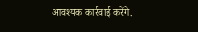आवश्यक कार्रवाई करेंगे.